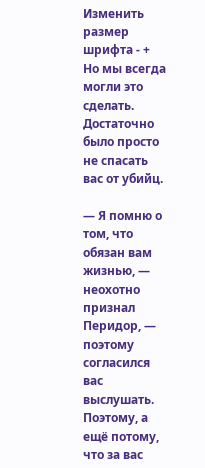Изменить размер шрифта - +
Но мы всегда могли это сделать. Достаточно было просто не спасать вас от убийц.

— Я помню о том, что обязан вам жизнью, — неохотно признал Перидор, — поэтому согласился вас выслушать. Поэтому, а ещё потому, что за вас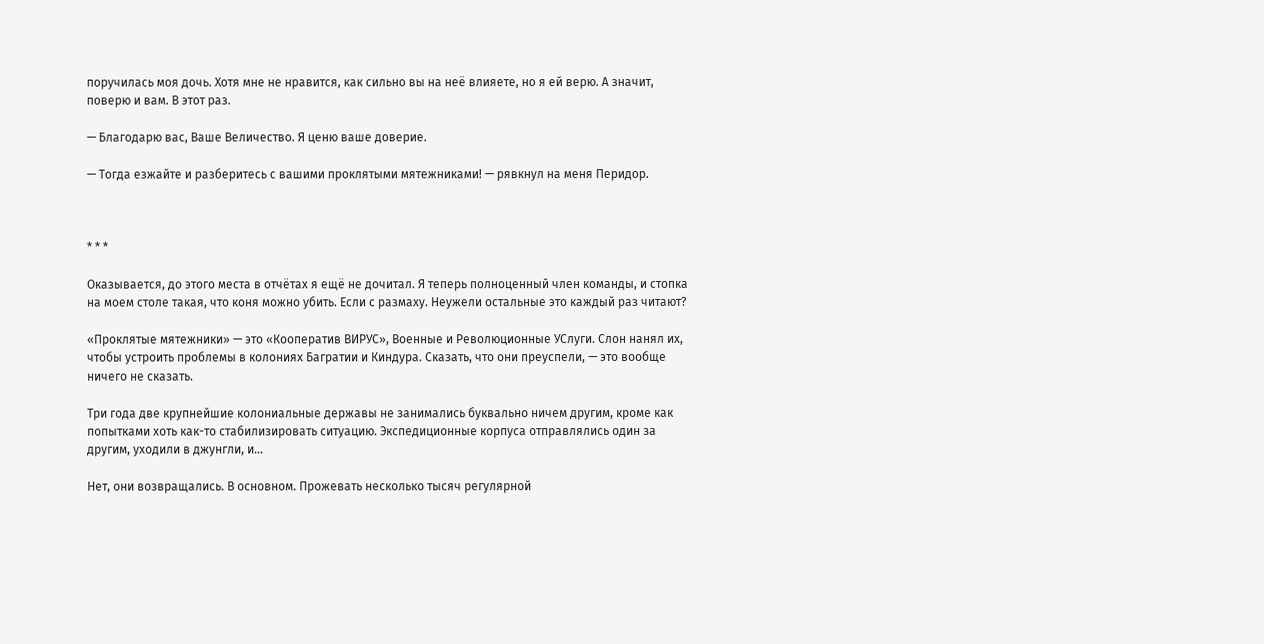поручилась моя дочь. Хотя мне не нравится, как сильно вы на неё влияете, но я ей верю. А значит, поверю и вам. В этот раз.

— Благодарю вас, Ваше Величество. Я ценю ваше доверие.

— Тогда езжайте и разберитесь с вашими проклятыми мятежниками! — рявкнул на меня Перидор.



* * *

Оказывается, до этого места в отчётах я ещё не дочитал. Я теперь полноценный член команды, и стопка на моем столе такая, что коня можно убить. Если с размаху. Неужели остальные это каждый раз читают?

«Проклятые мятежники» — это «Кооператив ВИРУС», Военные и Революционные УСлуги. Слон нанял их, чтобы устроить проблемы в колониях Багратии и Киндура. Сказать, что они преуспели, — это вообще ничего не сказать.

Три года две крупнейшие колониальные державы не занимались буквально ничем другим, кроме как попытками хоть как-то стабилизировать ситуацию. Экспедиционные корпуса отправлялись один за другим, уходили в джунгли, и…

Нет, они возвращались. В основном. Прожевать несколько тысяч регулярной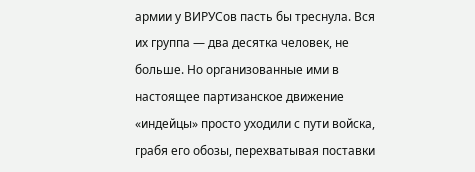армии у ВИРУСов пасть бы треснула. Вся их группа — два десятка человек, не больше. Но организованные ими в настоящее партизанское движение «индейцы» просто уходили с пути войска, грабя его обозы, перехватывая поставки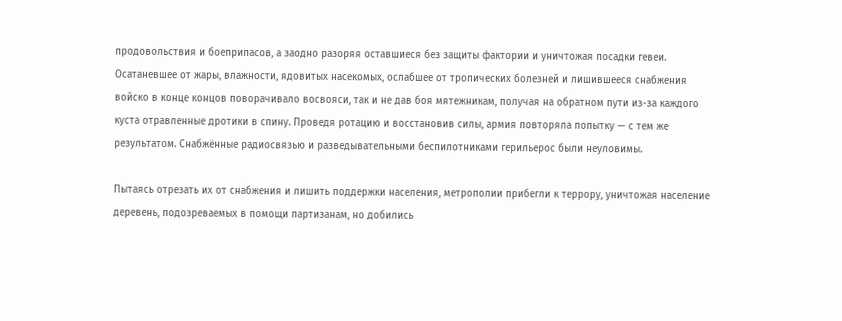продовольствия и боеприпасов, а заодно разоряя оставшиеся без защиты фактории и уничтожая посадки гевеи. Осатаневшее от жары, влажности, ядовитых насекомых, ослабшее от тропических болезней и лишившееся снабжения войско в конце концов поворачивало восвояси, так и не дав боя мятежникам, получая на обратном пути из-за каждого куста отравленные дротики в спину. Проведя ротацию и восстановив силы, армия повторяла попытку — с тем же результатом. Снабжённые радиосвязью и разведывательными беспилотниками герильерос были неуловимы.

Пытаясь отрезать их от снабжения и лишить поддержки населения, метрополии прибегли к террору, уничтожая население деревень, подозреваемых в помощи партизанам, но добились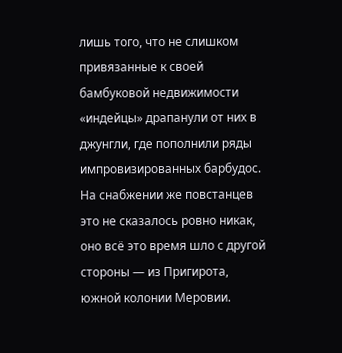лишь того, что не слишком привязанные к своей бамбуковой недвижимости «индейцы» драпанули от них в джунгли, где пополнили ряды импровизированных барбудос. На снабжении же повстанцев это не сказалось ровно никак, оно всё это время шло с другой стороны — из Пригирота, южной колонии Меровии.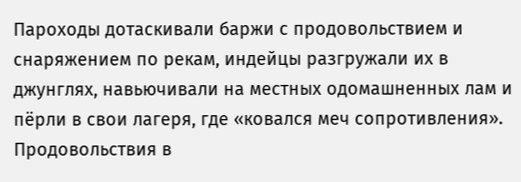Пароходы дотаскивали баржи с продовольствием и снаряжением по рекам, индейцы разгружали их в джунглях, навьючивали на местных одомашненных лам и пёрли в свои лагеря, где «ковался меч сопротивления». Продовольствия в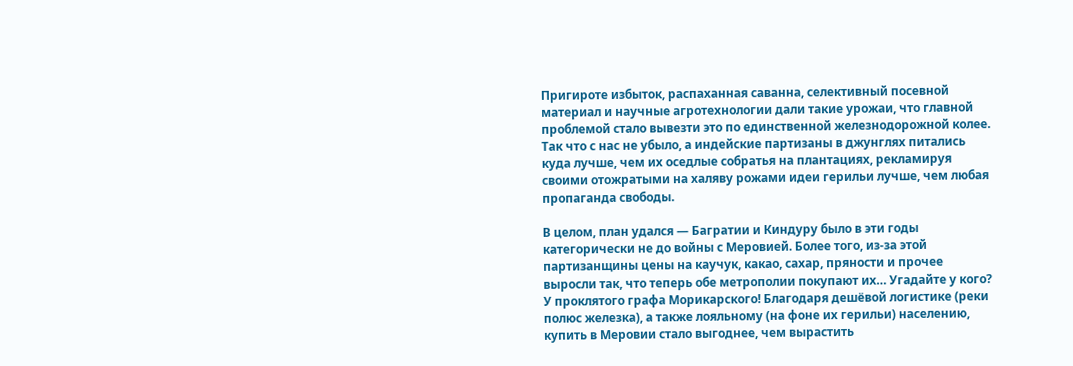Пригироте избыток, распаханная саванна, селективный посевной материал и научные агротехнологии дали такие урожаи, что главной проблемой стало вывезти это по единственной железнодорожной колее. Так что с нас не убыло, а индейские партизаны в джунглях питались куда лучше, чем их оседлые собратья на плантациях, рекламируя своими отожратыми на халяву рожами идеи герильи лучше, чем любая пропаганда свободы.

В целом, план удался — Багратии и Киндуру было в эти годы категорически не до войны с Меровией. Более того, из-за этой партизанщины цены на каучук, какао, сахар, пряности и прочее выросли так, что теперь обе метрополии покупают их… Угадайте у кого? У проклятого графа Морикарского! Благодаря дешёвой логистике (реки полюс железка), а также лояльному (на фоне их герильи) населению, купить в Меровии стало выгоднее, чем вырастить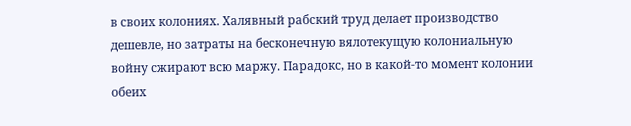в своих колониях. Халявный рабский труд делает производство дешевле, но затраты на бесконечную вялотекущую колониальную войну сжирают всю маржу. Парадокс, но в какой-то момент колонии обеих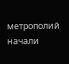метрополий начали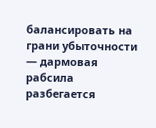балансировать на грани убыточности — дармовая рабсила разбегается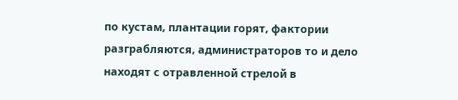по кустам, плантации горят, фактории разграбляются, администраторов то и дело находят с отравленной стрелой в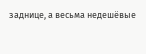заднице, а весьма недешёвые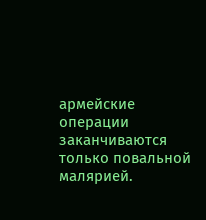армейские операции заканчиваются только повальной малярией.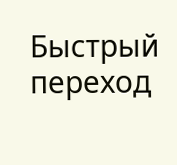Быстрый переход